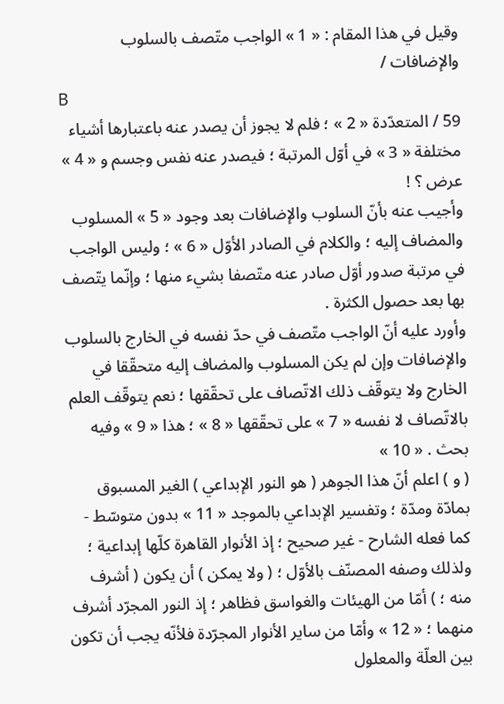وقيل في هذا المقام : « 1 » الواجب متّصف بالسلوب والإضافات /
B
59 / المتعدّدة « 2 » ؛ فلم لا يجوز أن يصدر عنه باعتبارها أشياء مختلفة « 3 » في أوّل المرتبة ؛ فيصدر عنه نفس وجسم و « 4 » عرض ؟ !
وأجيب عنه بأنّ السلوب والإضافات بعد وجود « 5 » المسلوب والمضاف إليه ؛ والكلام في الصادر الأوّل « 6 » ؛ وليس الواجب في مرتبة صدور أوّل صادر عنه متّصفا بشيء منها ؛ وإنّما يتّصف بها بعد حصول الكثرة .
وأورد عليه أنّ الواجب متّصف في حدّ نفسه في الخارج بالسلوب والإضافات وإن لم يكن المسلوب والمضاف إليه متحقّقا في الخارج ولا يتوقّف ذلك الاتّصاف على تحقّقها ؛ نعم يتوقّف العلم بالاتّصاف لا نفسه « 7 » على تحقّقها « 8 » ؛ هذا « 9 » وفيه بحث . « 10 »
( و ) اعلم أنّ هذا الجوهر ( هو النور الإبداعي ) الغير المسبوق بمادّة ومدّة ؛ وتفسير الإبداعي بالموجد « 11 » بدون متوسّط - كما فعله الشارح - غير صحيح ؛ إذ الأنوار القاهرة كلّها إبداعية ؛ ولذلك وصفه المصنّف بالأوّل ؛ ( ولا يمكن ) أن يكون ( أشرف منه ؛ ) أمّا من الهيئات والغواسق فظاهر ؛ إذ النور المجرّد أشرف منهما ؛ « 12 » وأمّا من ساير الأنوار المجرّدة فلأنّه يجب أن تكون بين العلّة والمعلول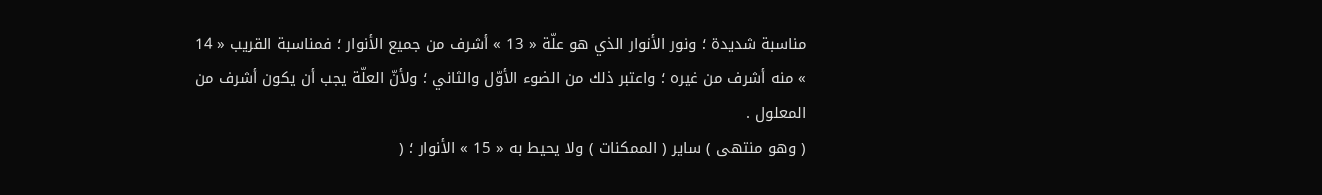مناسبة شديدة ؛ ونور الأنوار الذي هو علّة « 13 » أشرف من جميع الأنوار ؛ فمناسبة القريب « 14 » منه أشرف من غيره ؛ واعتبر ذلك من الضوء الأوّل والثاني ؛ ولأنّ العلّة يجب أن يكون أشرف من المعلول .
( وهو منتهى ) ساير ( الممكنات ) ولا يحيط به « 15 » الأنوار ؛ (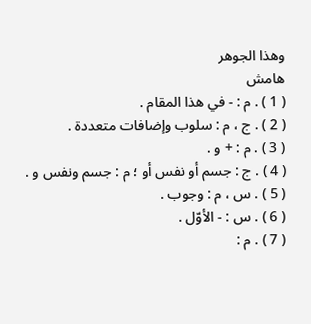وهذا الجوهر
هامش
( 1 ) . م : - في هذا المقام .
( 2 ) . ج ، م : سلوب وإضافات متعددة .
( 3 ) . م : + و .
( 4 ) . ج : جسم أو نفس أو ؛ م : جسم ونفس و .
( 5 ) . س ، م : وجوب .
( 6 ) . س : - الأوّل .
( 7 ) . م :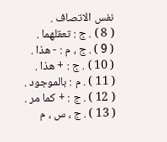نفس الاتصاف .
( 8 ) . ج : تعقلهما .
( 9 ) . ج ، م : - هذا .
( 10 ) . ج : + هذا .
( 11 ) . م : بالموجود .
( 12 ) . ج : + كما مر .
( 13 ) . ج ، س ، م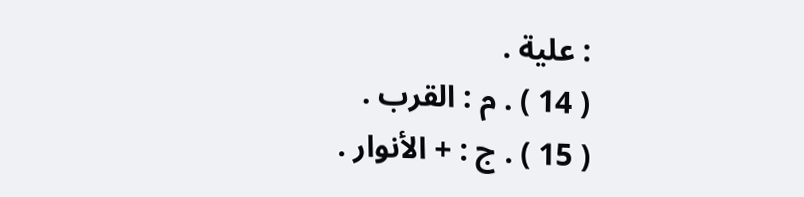: علية .
( 14 ) . م : القرب .
( 15 ) . ج : + الأنوار .